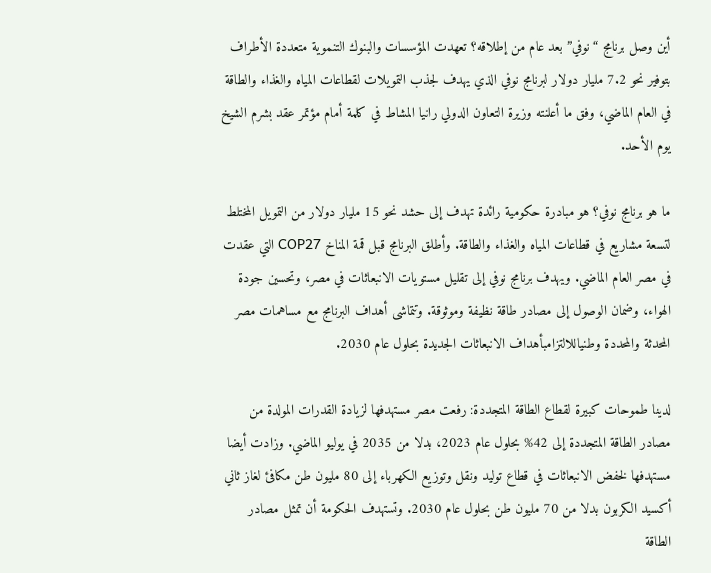أين وصل برنامج “نوفي” بعد عام من إطلاقه؟ تعهدت المؤسسات والبنوك التنموية متعددة الأطراف بتوفير نحو 7.2 مليار دولار لبرنامج نوفي الذي يهدف لجذب التمويلات لقطاعات المياه والغذاء والطاقة في العام الماضي، وفق ما أعلنته وزيرة التعاون الدولي رانيا المشاط في كلمة أمام مؤتمر عقد بشرم الشيخ يوم الأحد.

ما هو برنامج نوفي؟ هو مبادرة حكومية رائدة تهدف إلى حشد نحو 15 مليار دولار من التمويل المختلط لتسعة مشاريع في قطاعات المياه والغذاء والطاقة. وأطلق البرنامج قبل قمة المناخ COP27 التي عقدت في مصر العام الماضي. ويهدف برنامج نوفي إلى تقليل مستويات الانبعاثات في مصر، وتحسين جودة الهواء، وضمان الوصول إلى مصادر طاقة نظيفة وموثوقة. وتتماشى أهداف البرنامج مع مساهمات مصر المحدثة والمحددة وطنياللالتزامبأهداف الانبعاثات الجديدة بحلول عام 2030.

لدينا طموحات كبيرة لقطاع الطاقة المتجددة: رفعت مصر مستهدفها لزيادة القدرات المولدة من مصادر الطاقة المتجددة إلى 42% بحلول عام 2023، بدلا من 2035 في يوليو الماضي. وزادت أيضا مستهدفها لخفض الانبعاثات في قطاع توليد ونقل وتوزيع الكهرباء إلى 80 مليون طن مكافئ لغاز ثاني أكسيد الكربون بدلا من 70 مليون طن بحلول عام 2030. وتستهدف الحكومة أن تمثل مصادر الطاقة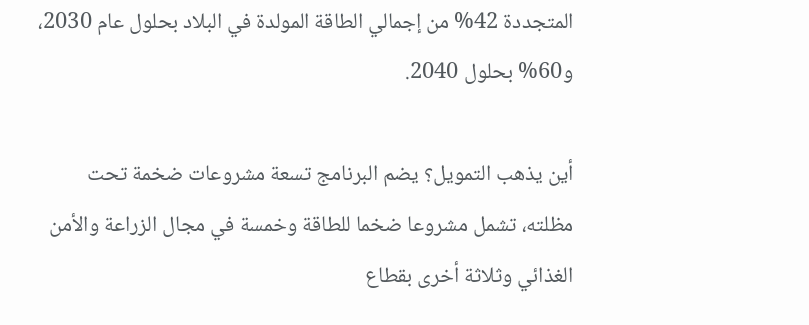المتجددة 42% من إجمالي الطاقة المولدة في البلاد بحلول عام 2030، و60% بحلول 2040.

أين يذهب التمويل؟ يضم البرنامج تسعة مشروعات ضخمة تحت مظلته، تشمل مشروعا ضخما للطاقة وخمسة في مجال الزراعة والأمن الغذائي وثلاثة أخرى بقطاع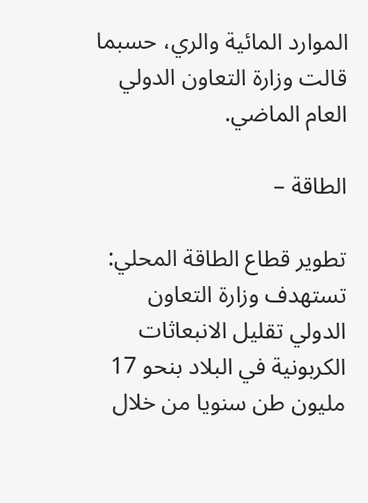الموارد المائية والري، حسبما قالت وزارة التعاون الدولي العام الماضي.

الطاقة –

تطوير قطاع الطاقة المحلي: تستهدف وزارة التعاون الدولي تقليل الانبعاثات الكربونية في البلاد بنحو 17 مليون طن سنويا من خلال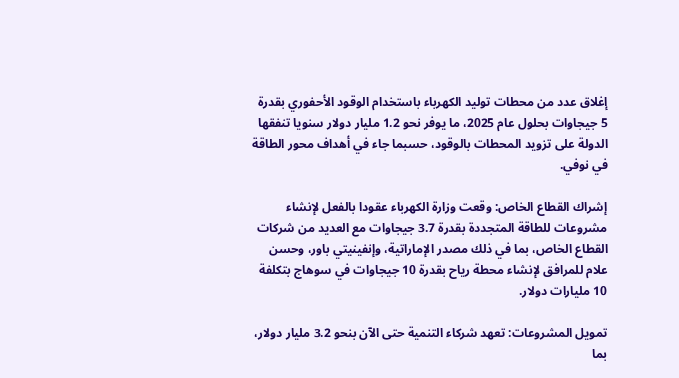إغلاق عدد من محطات توليد الكهرباء باستخدام الوقود الأحفوري بقدرة 5 جيجاوات بحلول عام 2025، ما يوفر نحو 1.2 مليار دولار سنويا تنفقها الدولة على تزويد المحطات بالوقود، حسبما جاء في أهداف محور الطاقة في نوفي.

إشراك القطاع الخاص: وقعت وزارة الكهرباء عقودا بالفعل لإنشاء مشروعات للطاقة المتجددة بقدرة 3.7 جيجاوات مع العديد من شركات القطاع الخاص، بما في ذلك مصدر الإماراتية، وإنفينيتي باور، وحسن علام للمرافق لإنشاء محطة رياح بقدرة 10 جيجاوات في سوهاج بتكلفة 10 مليارات دولار.

تمويل المشروعات: تعهد شركاء التنمية حتى الآن بنحو 3.2 مليار دولار، بما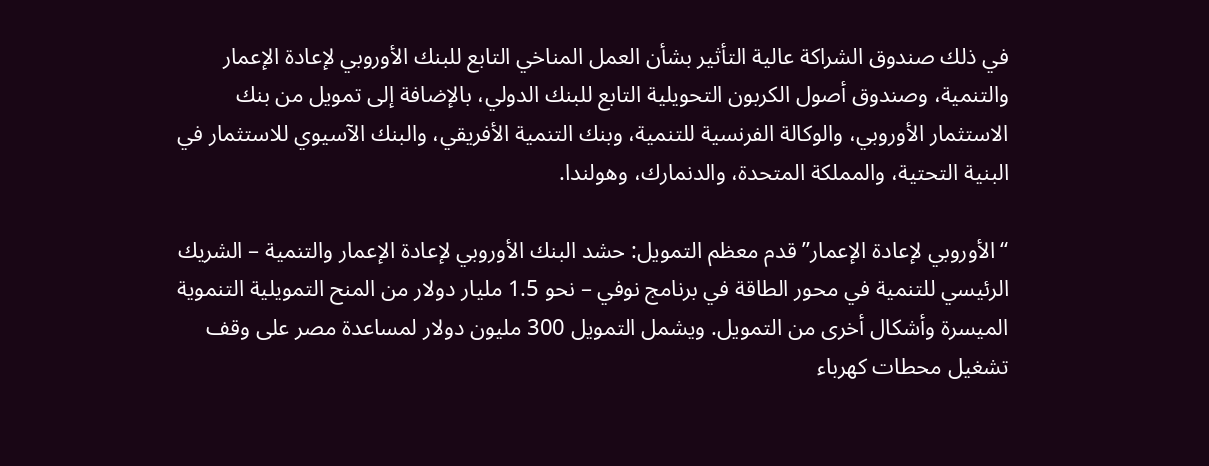في ذلك صندوق الشراكة عالية التأثير بشأن العمل المناخي التابع للبنك الأوروبي لإعادة الإعمار والتنمية، وصندوق أصول الكربون التحويلية التابع للبنك الدولي، بالإضافة إلى تمويل من بنك الاستثمار الأوروبي، والوكالة الفرنسية للتنمية، وبنك التنمية الأفريقي، والبنك الآسيوي للاستثمار في البنية التحتية، والمملكة المتحدة، والدنمارك، وهولندا.

“الأوروبي لإعادة الإعمار” قدم معظم التمويل: حشد البنك الأوروبي لإعادة الإعمار والتنمية – الشريك الرئيسي للتنمية في محور الطاقة في برنامج نوفي – نحو 1.5 مليار دولار من المنح التمويلية التنموية الميسرة وأشكال أخرى من التمويل. ويشمل التمويل 300 مليون دولار لمساعدة مصر على وقف تشغيل محطات كهرباء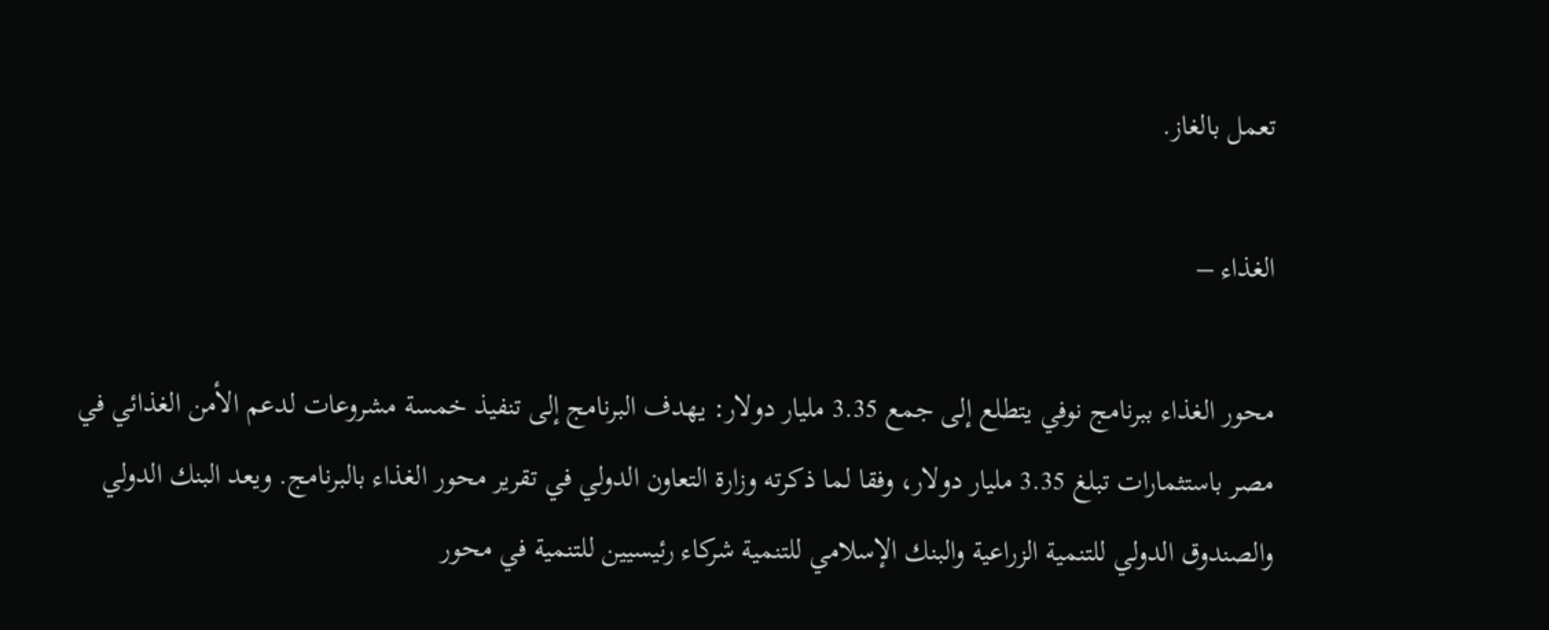تعمل بالغاز.

الغذاء –

محور الغذاء ببرنامج نوفي يتطلع إلى جمع 3.35 مليار دولار: يهدف البرنامج إلى تنفيذ خمسة مشروعات لدعم الأمن الغذائي في مصر باستثمارات تبلغ 3.35 مليار دولار، وفقا لما ذكرته وزارة التعاون الدولي في تقرير محور الغذاء بالبرنامج. ويعد البنك الدولي والصندوق الدولي للتنمية الزراعية والبنك الإسلامي للتنمية شركاء رئيسيين للتنمية في محور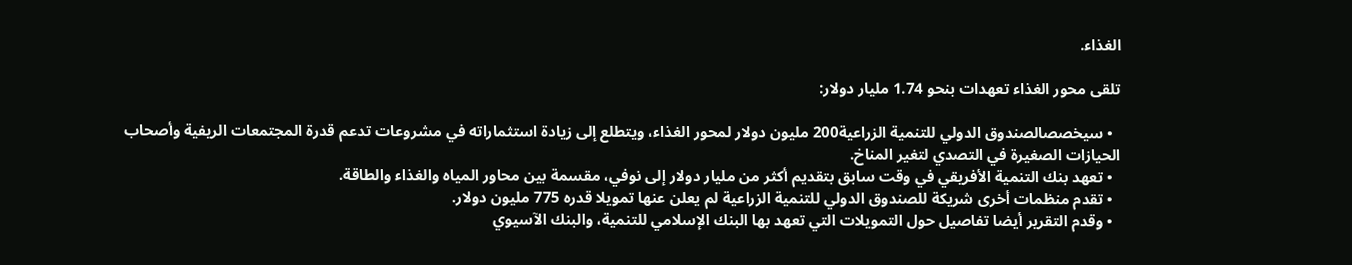الغذاء.

تلقى محور الغذاء تعهدات بنحو 1.74 مليار دولار:

  • سيخصصالصندوق الدولي للتنمية الزراعية200 مليون دولار لمحور الغذاء، ويتطلع إلى زيادة استثماراته في مشروعات تدعم قدرة المجتمعات الريفية وأصحاب الحيازات الصغيرة في التصدي لتغير المناخ.
  • تعهد بنك التنمية الأفريقي في وقت سابق بتقديم أكثر من مليار دولار إلى نوفي، مقسمة بين محاور المياه والغذاء والطاقة.
  • تقدم منظمات أخرى شريكة للصندوق الدولي للتنمية الزراعية لم يعلن عنها تمويلا قدره 775 مليون دولار.
  • وقدم التقرير أيضا تفاصيل حول التمويلات التي تعهد بها البنك الإسلامي للتنمية، والبنك الآسيوي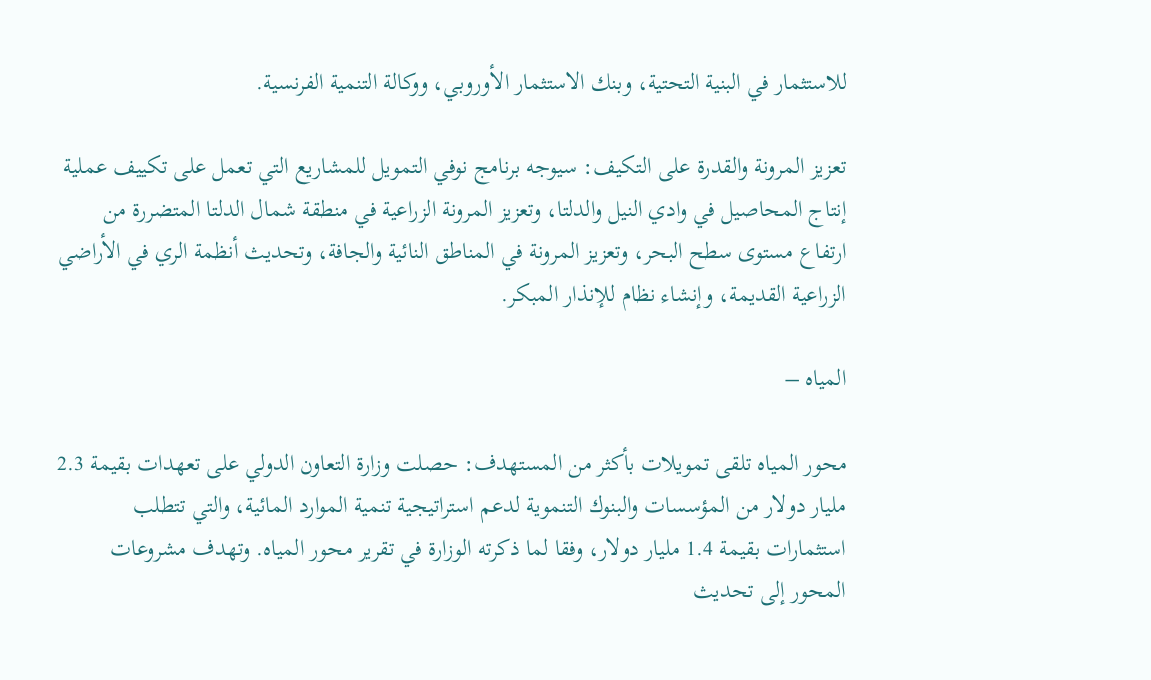للاستثمار في البنية التحتية، وبنك الاستثمار الأوروبي، ووكالة التنمية الفرنسية.

تعزيز المرونة والقدرة على التكيف: سيوجه برنامج نوفي التمويل للمشاريع التي تعمل على تكييف عملية إنتاج المحاصيل في وادي النيل والدلتا، وتعزيز المرونة الزراعية في منطقة شمال الدلتا المتضررة من ارتفاع مستوى سطح البحر، وتعزيز المرونة في المناطق النائية والجافة، وتحديث أنظمة الري في الأراضي الزراعية القديمة، وإنشاء نظام للإنذار المبكر.

المياه –

محور المياه تلقى تمويلات بأكثر من المستهدف: حصلت وزارة التعاون الدولي على تعهدات بقيمة 2.3 مليار دولار من المؤسسات والبنوك التنموية لدعم استراتيجية تنمية الموارد المائية، والتي تتطلب استثمارات بقيمة 1.4 مليار دولار، وفقا لما ذكرته الوزارة في تقرير محور المياه. وتهدف مشروعات المحور إلى تحديث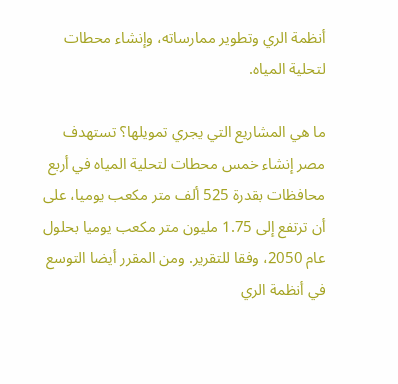أنظمة الري وتطوير ممارساته، وإنشاء محطات لتحلية المياه.

ما هي المشاريع التي يجري تمويلها؟ تستهدف مصر إنشاء خمس محطات لتحلية المياه في أربع محافظات بقدرة 525 ألف متر مكعب يوميا، على أن ترتفع إلى 1.75 مليون متر مكعب يوميا بحلول عام 2050، وفقا للتقرير. ومن المقرر أيضا التوسع في أنظمة الري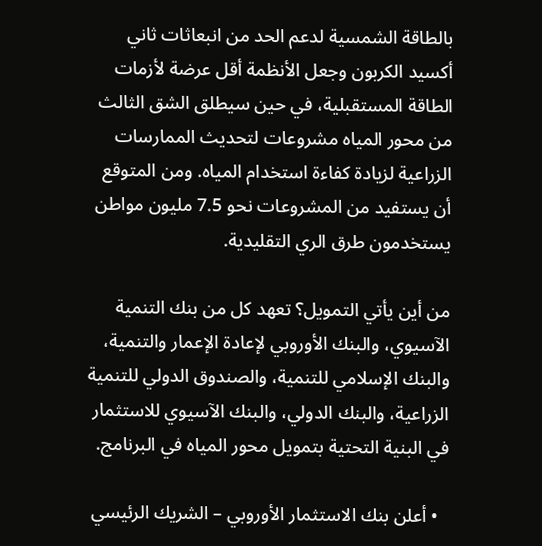بالطاقة الشمسية لدعم الحد من انبعاثات ثاني أكسيد الكربون وجعل الأنظمة أقل عرضة لأزمات الطاقة المستقبلية، في حين سيطلق الشق الثالث من محور المياه مشروعات لتحديث الممارسات الزراعية لزيادة كفاءة استخدام المياه. ومن المتوقع أن يستفيد من المشروعات نحو 7.5 مليون مواطن يستخدمون طرق الري التقليدية.

من أين يأتي التمويل؟ تعهد كل من بنك التنمية الآسيوي، والبنك الأوروبي لإعادة الإعمار والتنمية، والبنك الإسلامي للتنمية، والصندوق الدولي للتنمية الزراعية، والبنك الدولي، والبنك الآسيوي للاستثمار في البنية التحتية بتمويل محور المياه في البرنامج.

  • أعلن بنك الاستثمار الأوروبي – الشريك الرئيسي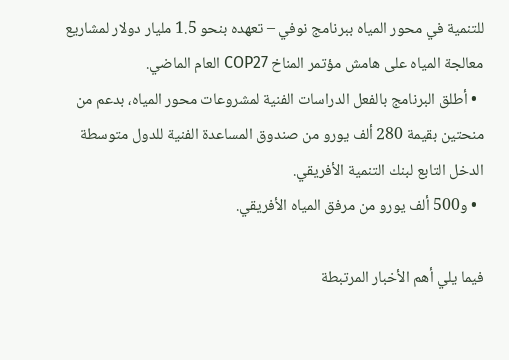للتنمية في محور المياه ببرنامج نوفي – تعهده بنحو 1.5 مليار دولار لمشاريع معالجة المياه على هامش مؤتمر المناخ COP27 العام الماضي.
  • أطلق البرنامج بالفعل الدراسات الفنية لمشروعات محور المياه، بدعم من منحتين بقيمة 280 ألف يورو من صندوق المساعدة الفنية للدول متوسطة الدخل التابع لبنك التنمية الأفريقي.
  • و500 ألف يورو من مرفق المياه الأفريقي.

فيما يلي أهم الأخبار المرتبطة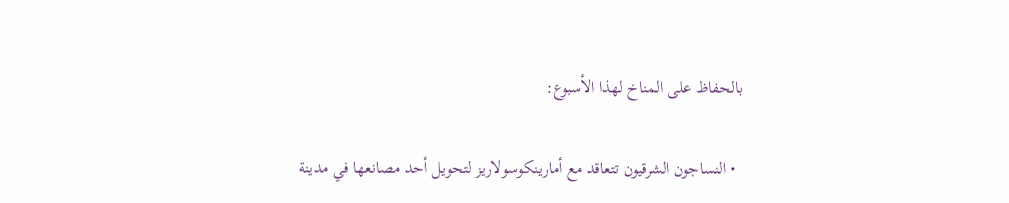بالحفاظ على المناخ لهذا الأسبوع:

  • النساجون الشرقيون تتعاقد مع أمارينكوسولاريز لتحويل أحد مصانعها في مدينة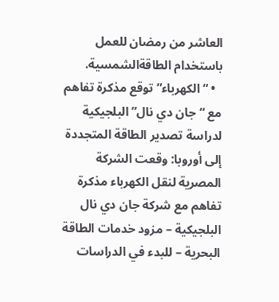العاشر من رمضان للعمل باستخدام الطاقةالشمسية.
  • “الكهرباء” توقع مذكرة تفاهم مع “جان دي نال” البلجيكية لدراسة تصدير الطاقة المتجددة إلى أوروبا: وقعت الشركة المصرية لنقل الكهرباء مذكرة تفاهم مع شركة جان دي نال البلجيكية – مزود خدمات الطاقة البحرية – للبدء في الدراسات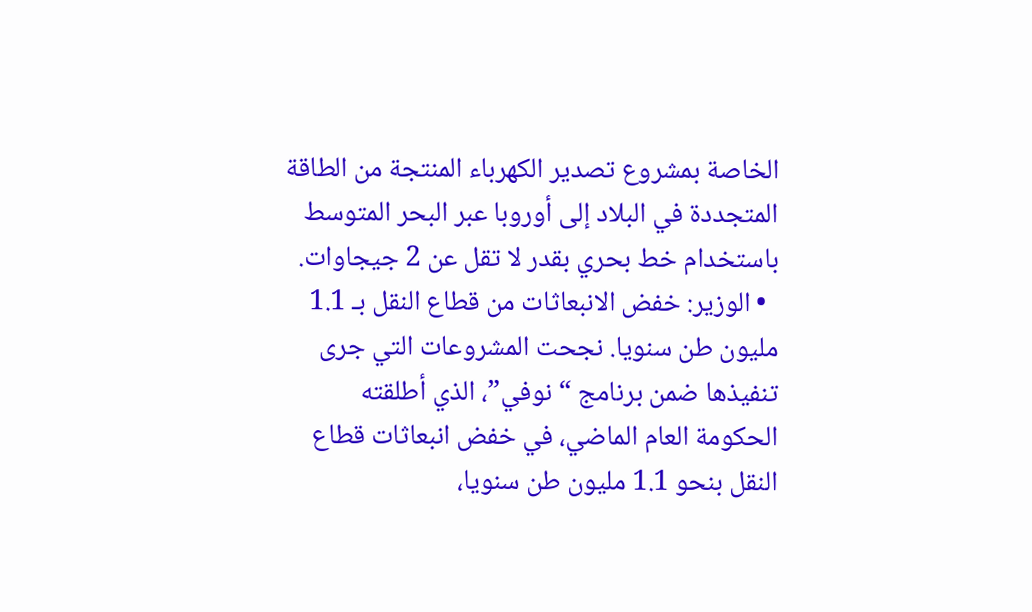الخاصة بمشروع تصدير الكهرباء المنتجة من الطاقة المتجددة في البلاد إلى أوروبا عبر البحر المتوسط باستخدام خط بحري بقدر لا تقل عن 2 جيجاوات.
  • الوزير: خفض الانبعاثات من قطاع النقل بـ 1.1 مليون طن سنويا. نجحت المشروعات التي جرى تنفيذها ضمن برنامج “نوفي”، الذي أطلقته الحكومة العام الماضي، في خفض انبعاثات قطاع النقل بنحو 1.1 مليون طن سنويا،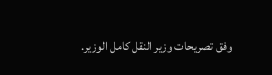وفق تصريحات وزير النقل كامل الوزير.